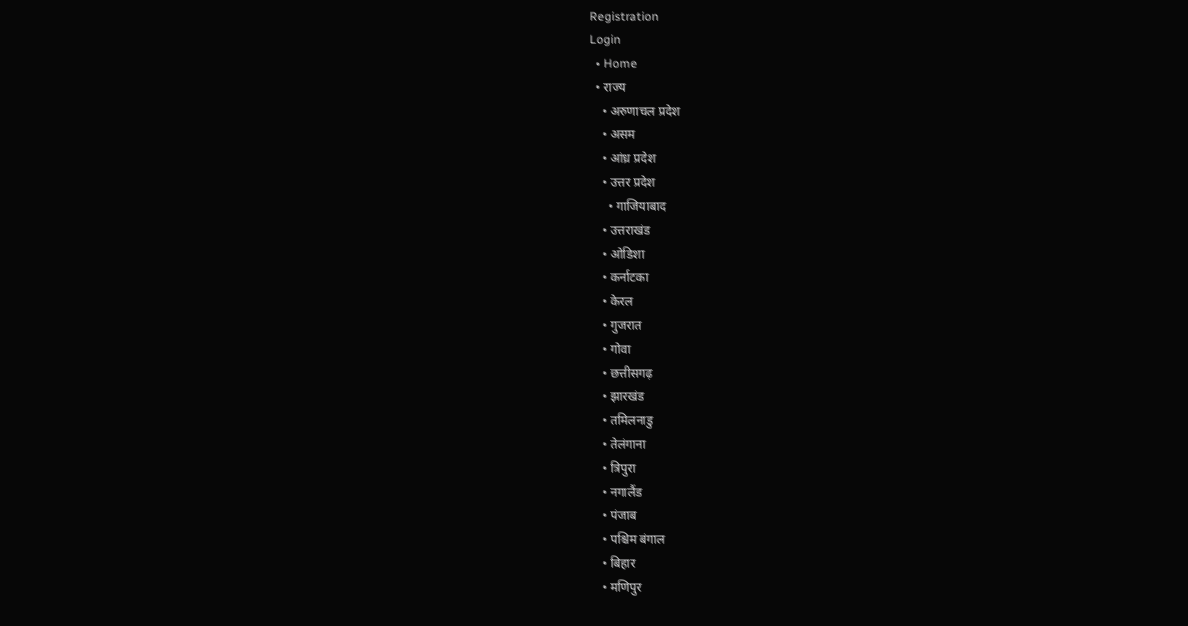Registration
Login
  • Home
  • राज्य
    • अरुणाचल प्रदेश
    • असम
    • आंध्र प्रदेश
    • उत्तर प्रदेश
      • गाजियाबाद
    • उत्तराखंड
    • ओडिशा
    • कर्नाटका
    • केरल
    • गुजरात
    • गोवा
    • छत्तीसगढ़
    • झारखंड
    • तमिलनाडु
    • तेलंगाना
    • त्रिपुरा
    • नगालैंड
    • पंजाब
    • पश्चिम बंगाल
    • बिहार
    • मणिपुर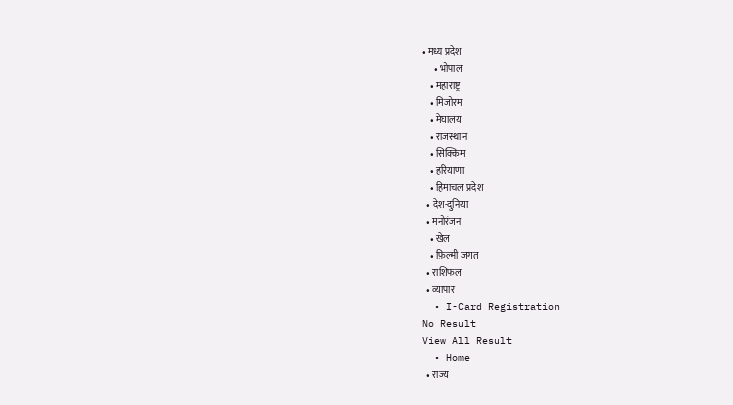• मध्य प्रदेश
      • भोपाल
    • महाराष्ट्र
    • मिजोरम
    • मेघालय
    • राजस्थान
    • सिक्किम
    • हरियाणा
    • हिमाचल प्रदेश
  • देश-दुनिया
  • मनोरंजन
    • खेल
    • फ़िल्मी जगत
  • राशिफल
  • व्यापार
  • I-Card Registration
No Result
View All Result
  • Home
  • राज्य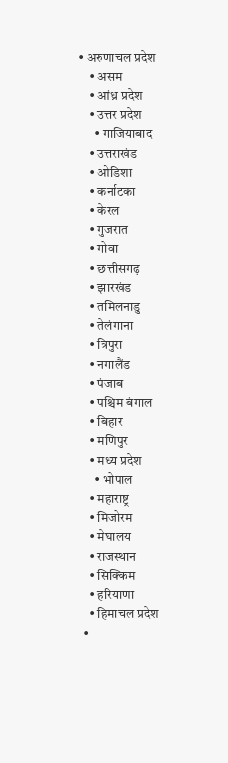• अरुणाचल प्रदेश
    • असम
    • आंध्र प्रदेश
    • उत्तर प्रदेश
      • गाजियाबाद
    • उत्तराखंड
    • ओडिशा
    • कर्नाटका
    • केरल
    • गुजरात
    • गोवा
    • छत्तीसगढ़
    • झारखंड
    • तमिलनाडु
    • तेलंगाना
    • त्रिपुरा
    • नगालैंड
    • पंजाब
    • पश्चिम बंगाल
    • बिहार
    • मणिपुर
    • मध्य प्रदेश
      • भोपाल
    • महाराष्ट्र
    • मिजोरम
    • मेघालय
    • राजस्थान
    • सिक्किम
    • हरियाणा
    • हिमाचल प्रदेश
  •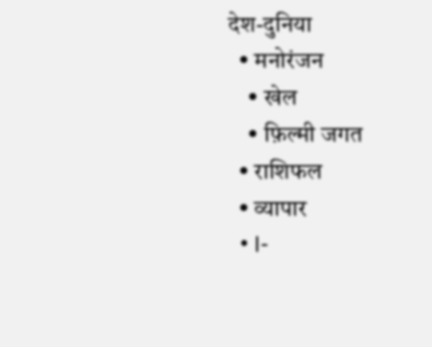देश-दुनिया
  • मनोरंजन
    • खेल
    • फ़िल्मी जगत
  • राशिफल
  • व्यापार
  • I-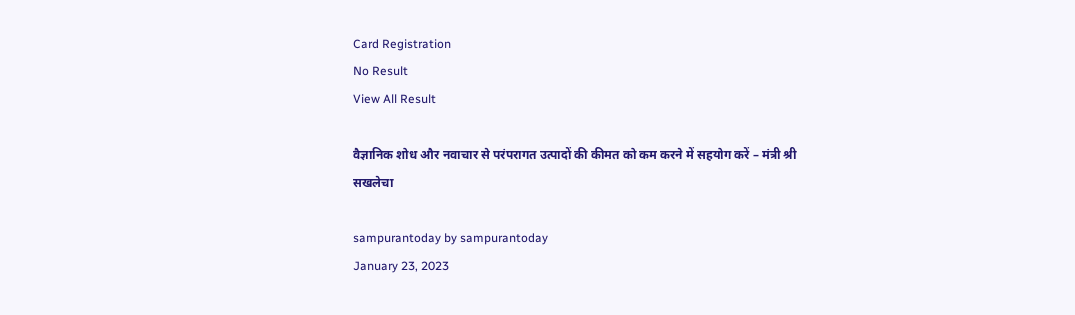Card Registration
No Result
View All Result

वैज्ञानिक शोध और नवाचार से परंपरागत उत्पादों की कीमत को कम करने में सहयोग करें – मंत्री श्री सखलेचा

sampurantoday by sampurantoday
January 23, 2023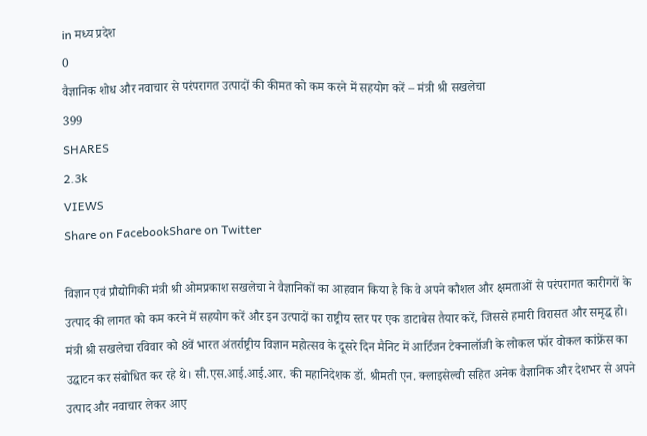in मध्य प्रदेश
0
वैज्ञानिक शोध और नवाचार से परंपरागत उत्पादों की कीमत को कम करने में सहयोग करें – मंत्री श्री सखलेचा
399
SHARES
2.3k
VIEWS
Share on FacebookShare on Twitter

विज्ञान एवं प्रौद्योगिकी मंत्री श्री ओमप्रकाश सखलेचा ने वैज्ञानिकों का आहवान किया है कि वे अपने कौशल और क्षमताओं से परंपरागत कारीगरों के उत्पाद की लागत को कम करने में सहयोग करें और इन उत्पादों का राष्ट्रीय स्तर पर एक डाटाबेस तैयार करें, जिससे हमारी विरासत और समृद्ध हो। मंत्री श्री सखलेचा रविवार को 8वें भारत अंतर्राष्ट्रीय विज्ञान महोत्सव के दूसरे दिन मैनिट में आर्टिजन टेक्नालॉजी के लोकल फॉर वोकल कांफ्रेंस का उद्घाटन कर संबोधित कर रहे थे। सी.एस.आई.आई.आर. की महानिदेशक डॉ. श्रीमती एन. क्लाइसेल्वी सहित अनेक वैज्ञानिक और देशभर से अपने उत्पाद और नवाचार लेकर आए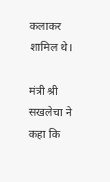कलाकर शामिल थे।

मंत्री श्री सखलेचा ने कहा कि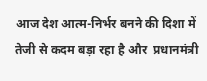आज देश आत्म-निर्भर बनने की दिशा में तेजी से कदम बड़ा रहा है और  प्रधानमंत्री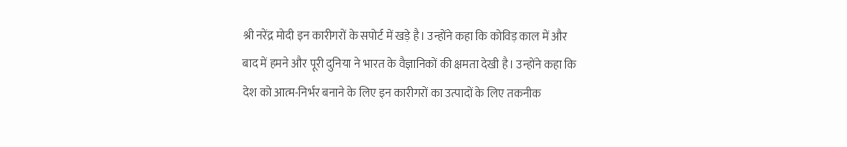श्री नरेंद्र मोदी इन कारीगरों के सपोर्ट में खड़े है। उन्होंने कहा कि कोविड़ काल में और बाद में हमने और पूरी दुनिया ने भारत के वैज्ञानिकों की क्षमता देखी है। उन्होंने कहा कि देश को आत्म-निर्भर बनाने के लिए इन कारीगरों का उत्पादों के लिए तकनीक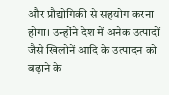और प्रौद्योगिकी से सहयोग करना होगा। उन्होंने देश में अनेक उत्पादों जैसे खिलोनें आदि के उत्पादन को बढ़ाने के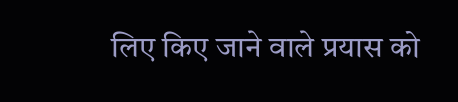लिए किए जाने वाले प्रयास को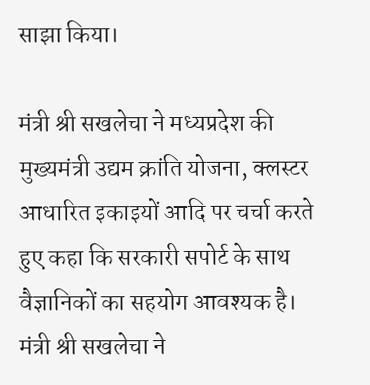साझा किया।

मंत्री श्री सखलेचा ने मध्यप्रदेश की मुख्यमंत्री उद्यम क्रांति योजना, क्लस्टर आधारित इकाइयों आदि पर चर्चा करते हुए कहा कि सरकारी सपोर्ट के साथ वैज्ञानिकों का सहयोग आवश्यक है। मंत्री श्री सखलेचा ने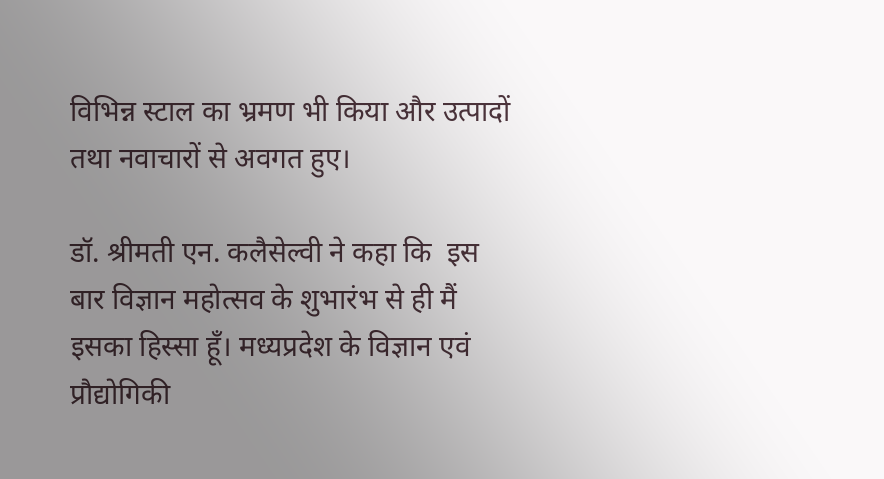विभिन्न स्टाल का भ्रमण भी किया और उत्पादों तथा नवाचारों से अवगत हुए।

डॉ. श्रीमती एन. कलैसेल्वी ने कहा कि  इस बार विज्ञान महोत्सव के शुभारंभ से ही मैं इसका हिस्सा हूँ। मध्यप्रदेश के विज्ञान एवं प्रौद्योगिकी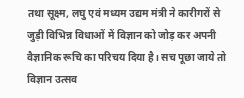तथा सूक्ष्म, लघु एवं मध्यम उद्यम मंत्री ने कारीगरों से जुड़ी विभिन्न विधाओं में विज्ञान को जोड़ कर अपनी वैज्ञानिक रूचि का परिचय दिया है। सच पूछा जाये तो विज्ञान उत्सव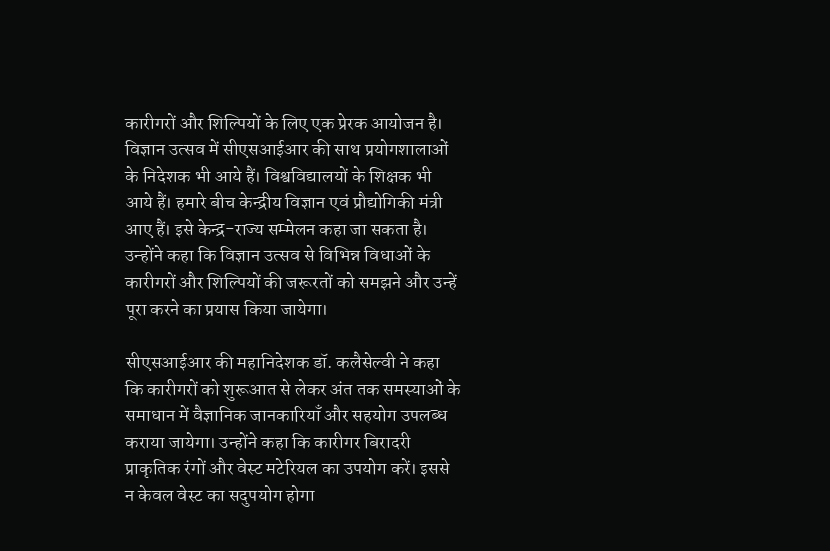कारीगरों और शिल्पियों के लिए एक प्रेरक आयोजन है। विज्ञान उत्सव में सीएसआईआर की साथ प्रयोगशालाओं के निदेशक भी आये हैं। विश्वविद्यालयों के शिक्षक भी आये हैं। हमारे बीच केन्द्रीय विज्ञान एवं प्रौद्योगिकी मंत्री आए हैं। इसे केन्द्र-राज्य सम्मेलन कहा जा सकता है। उन्होंने कहा कि विज्ञान उत्सव से विभिन्न विधाओं के कारीगरों और शिल्पियों की जरूरतों को समझने और उन्हें पूरा करने का प्रयास किया जायेगा।

सीएसआईआर की महानिदेशक डॉ. कलैसेल्वी ने कहा कि कारीगरों को शुरूआत से लेकर अंत तक समस्याओं के समाधान में वैज्ञानिक जानकारियाँ और सहयोग उपलब्ध कराया जायेगा। उन्होंने कहा कि कारीगर बिरादरी प्राकृतिक रंगों और वेस्ट मटेरियल का उपयोग करें। इससे न केवल वेस्ट का सदुपयोग होगा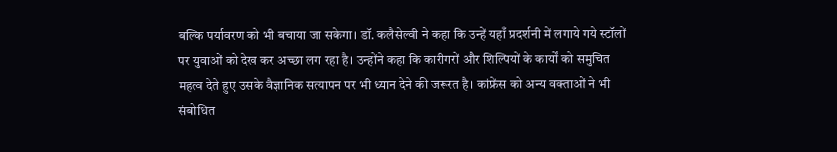बल्कि पर्यावरण को भी बचाया जा सकेगा। डॉ. कलैसेल्वी ने कहा कि उन्हें यहाँ प्रदर्शनी में लगाये गये स्टॉलों पर युवाओं को देख कर अच्छा लग रहा है। उन्होंने कहा कि कारीगरों और शिल्पियों के कार्यों को समुचित महत्व देते हुए उसके वैज्ञानिक सत्यापन पर भी ध्यान देने की जरूरत है। कांफ्रेंस को अन्य वक्ताओं ने भी संबोधित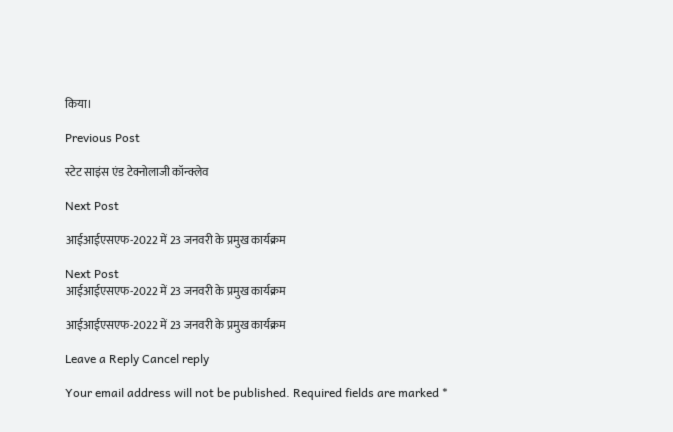किया।

Previous Post

स्टेट साइंस एंड टेक्नोलाजी कॉन्क्लेव

Next Post

आईआईएसएफ-2022 में 23 जनवरी के प्रमुख कार्यक्रम

Next Post
आईआईएसएफ-2022 में 23 जनवरी के प्रमुख कार्यक्रम

आईआईएसएफ-2022 में 23 जनवरी के प्रमुख कार्यक्रम

Leave a Reply Cancel reply

Your email address will not be published. Required fields are marked *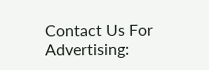Contact Us For Advertising: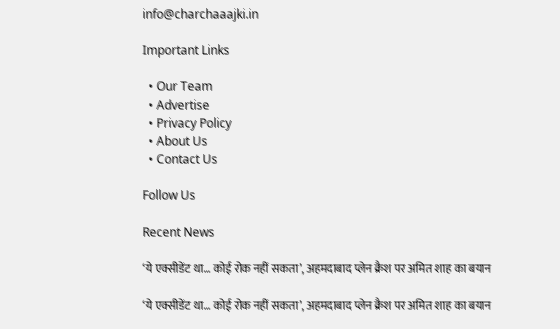info@charchaaajki.in

Important Links

  • Our Team
  • Advertise
  • Privacy Policy
  • About Us
  • Contact Us

Follow Us

Recent News

‘ये एक्सीडेंट था… कोई रोक नहीं सकता’, अहमदाबाद प्लेन क्रैश पर अमित शाह का बयान

‘ये एक्सीडेंट था… कोई रोक नहीं सकता’, अहमदाबाद प्लेन क्रैश पर अमित शाह का बयान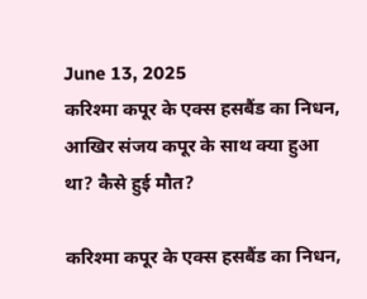June 13, 2025
करिश्मा कपूर के एक्स हसबैंड का निधन, आखिर संजय कपूर के साथ क्या हुआ था? कैसे हुई मौत?

करिश्मा कपूर के एक्स हसबैंड का निधन,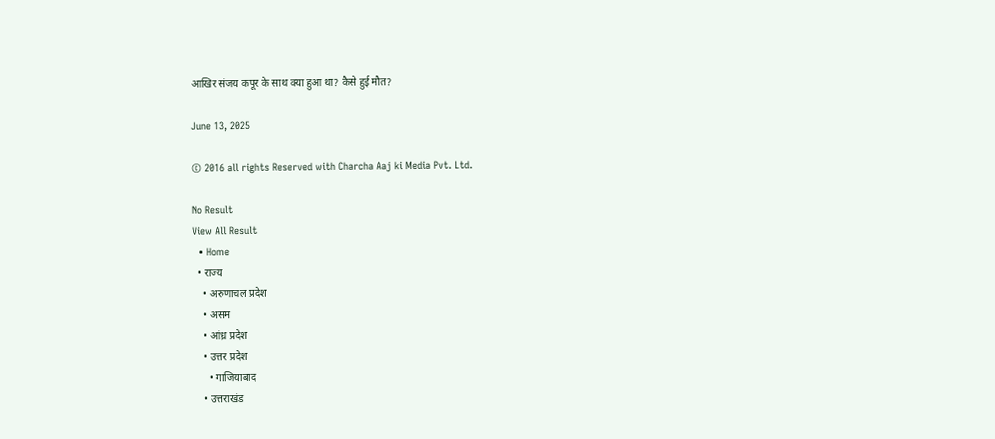आखिर संजय कपूर के साथ क्या हुआ था? कैसे हुई मौत?

June 13, 2025

© 2016 all rights Reserved with Charcha Aaj ki Media Pvt. Ltd.

No Result
View All Result
  • Home
  • राज्य
    • अरुणाचल प्रदेश
    • असम
    • आंध्र प्रदेश
    • उत्तर प्रदेश
      • गाजियाबाद
    • उत्तराखंड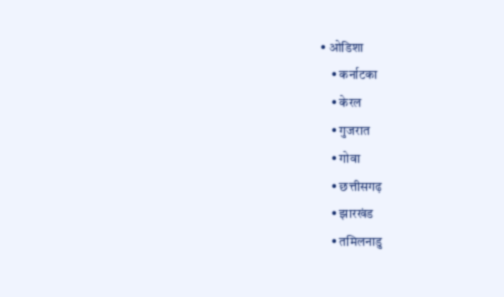• ओडिशा
    • कर्नाटका
    • केरल
    • गुजरात
    • गोवा
    • छत्तीसगढ़
    • झारखंड
    • तमिलनाडु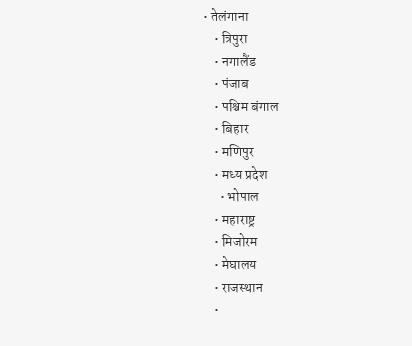• तेलंगाना
    • त्रिपुरा
    • नगालैंड
    • पंजाब
    • पश्चिम बंगाल
    • बिहार
    • मणिपुर
    • मध्य प्रदेश
      • भोपाल
    • महाराष्ट्र
    • मिजोरम
    • मेघालय
    • राजस्थान
    •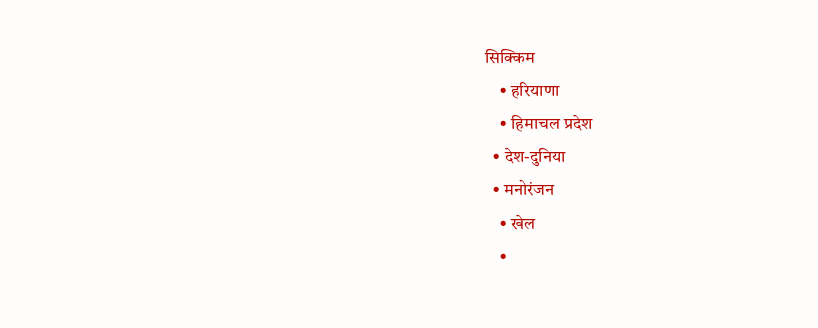सिक्किम
    • हरियाणा
    • हिमाचल प्रदेश
  • देश-दुनिया
  • मनोरंजन
    • खेल
    •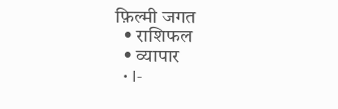फ़िल्मी जगत
  • राशिफल
  • व्यापार
  • I-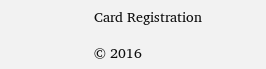Card Registration

© 2016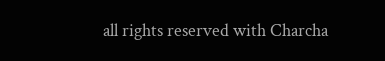all rights reserved with Charcha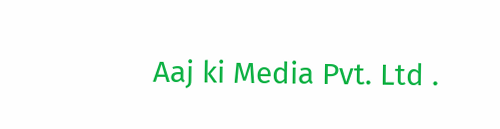Aaj ki Media Pvt. Ltd .